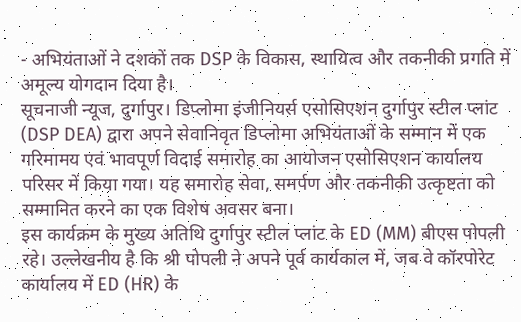- अभियंताओं ने दशकों तक DSP के विकास, स्थायित्व और तकनीकी प्रगति में अमूल्य योगदान दिया है।
सूचनाजी न्यूज, दुर्गापुर। डिप्लोमा इंजीनियर्स एसोसिएशन दुर्गापुर स्टील प्लांट (DSP DEA) द्वारा अपने सेवानिवृत डिप्लोमा अभियंताओं के सम्मान में एक गरिमामय एवं भावपूर्ण विदाई समारोह का आयोजन एसोसिएशन कार्यालय परिसर में किया गया। यह समारोह सेवा, समर्पण और तकनीकी उत्कृष्टता को सम्मानित करने का एक विशेष अवसर बना।
इस कार्यक्रम के मुख्य अतिथि दुर्गापुर स्टील प्लांट के ED (MM) बीएस पोपली रहे। उल्लेखनीय है कि श्री पोपली ने अपने पूर्व कार्यकाल में, जब वे कॉरपोरेट कार्यालय में ED (HR) के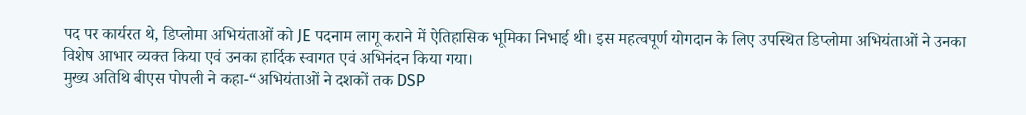पद पर कार्यरत थे, डिप्लोमा अभियंताओं को JE पदनाम लागू कराने में ऐतिहासिक भूमिका निभाई थी। इस महत्वपूर्ण योगदान के लिए उपस्थित डिप्लोमा अभियंताओं ने उनका विशेष आभार व्यक्त किया एवं उनका हार्दिक स्वागत एवं अभिनंदन किया गया।
मुख्य अतिथि बीएस पोपली ने कहा-“अभियंताओं ने दशकों तक DSP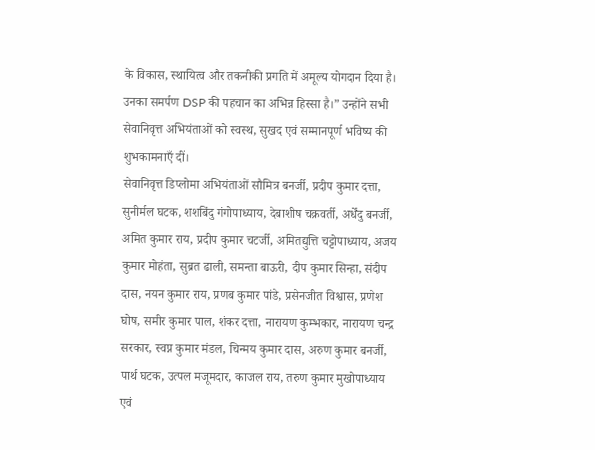के विकास, स्थायित्व और तकनीकी प्रगति में अमूल्य योगदान दिया है। उनका समर्पण DSP की पहचान का अभिन्न हिस्सा है।” उन्होंने सभी सेवानिवृत्त अभियंताओं को स्वस्थ, सुखद एवं सम्मानपूर्ण भविष्य की शुभकामनाएँ दीं।
सेवानिवृत्त डिप्लोमा अभियंताओं सौमित्र बनर्जी, प्रदीप कुमार दत्ता, सुनीर्मल घटक, शशबिंदु गंगोपाध्याय, देबाशीष चक्रवर्ती, अर्धेंदु बनर्जी, अमित कुमार राय, प्रदीप कुमार चटर्जी, अमितद्युत्ति चट्टोपाध्याय, अजय कुमार मोहंता, सुब्रत ढाली, समन्ता बाऊरी, दीप कुमार सिन्हा, संदीप दास, नयन कुमार राय, प्रणब कुमार पांडे, प्रसेनजीत विश्वास, प्रणेश घोष, समीर कुमार पाल, शंकर दत्ता, नारायण कुम्भकार, नारायण चन्द्र सरकार, स्वप्न कुमार मंडल, चिन्मय कुमार दास, अरुण कुमार बनर्जी, पार्थ घटक, उत्पल मजूमदार, काजल राय, तरुण कुमार मुखोपाध्याय एवं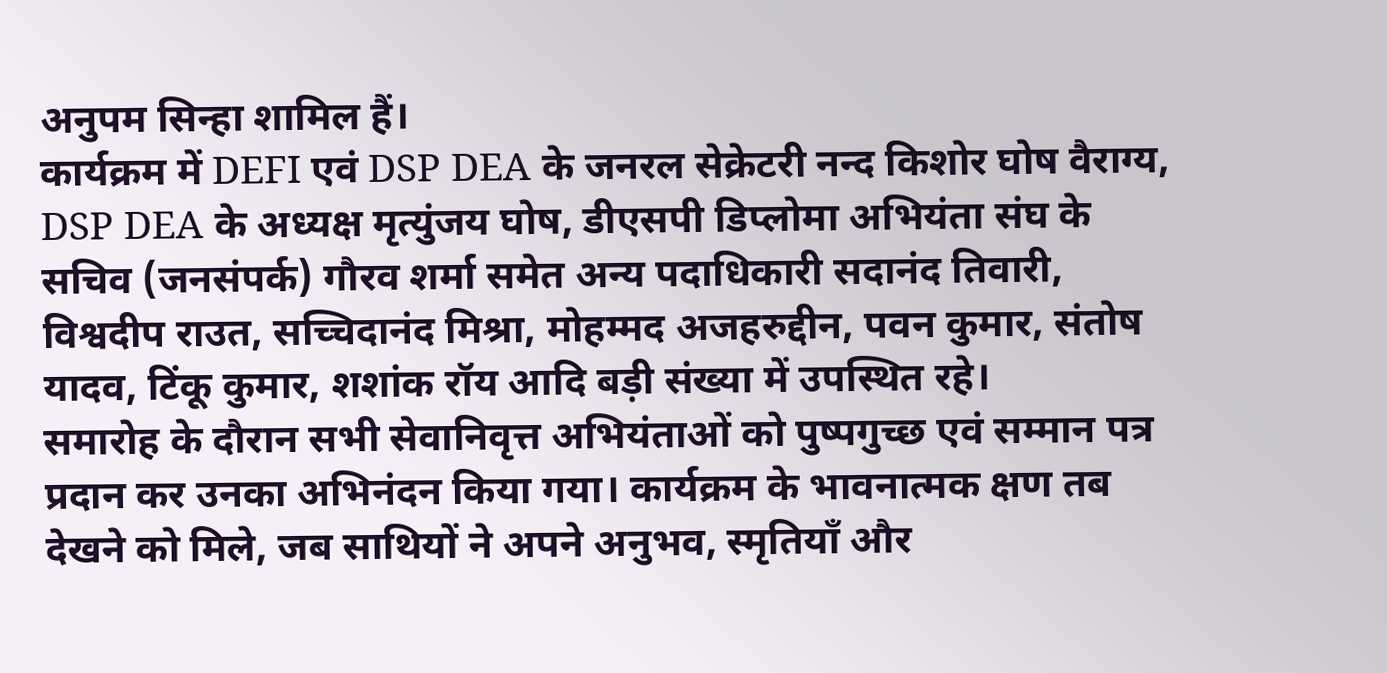अनुपम सिन्हा शामिल हैं।
कार्यक्रम में DEFI एवं DSP DEA के जनरल सेक्रेटरी नन्द किशोर घोष वैराग्य, DSP DEA के अध्यक्ष मृत्युंजय घोष, डीएसपी डिप्लोमा अभियंता संघ के सचिव (जनसंपर्क) गौरव शर्मा समेत अन्य पदाधिकारी सदानंद तिवारी, विश्वदीप राउत, सच्चिदानंद मिश्रा, मोहम्मद अजहरुद्दीन, पवन कुमार, संतोष यादव, टिंकू कुमार, शशांक रॉय आदि बड़ी संख्या में उपस्थित रहे।
समारोह के दौरान सभी सेवानिवृत्त अभियंताओं को पुष्पगुच्छ एवं सम्मान पत्र प्रदान कर उनका अभिनंदन किया गया। कार्यक्रम के भावनात्मक क्षण तब देखने को मिले, जब साथियों ने अपने अनुभव, स्मृतियाँ और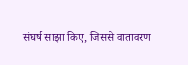संघर्ष साझा किए, जिससे वातावरण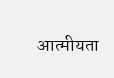आत्मीयता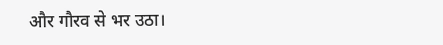और गौरव से भर उठा।